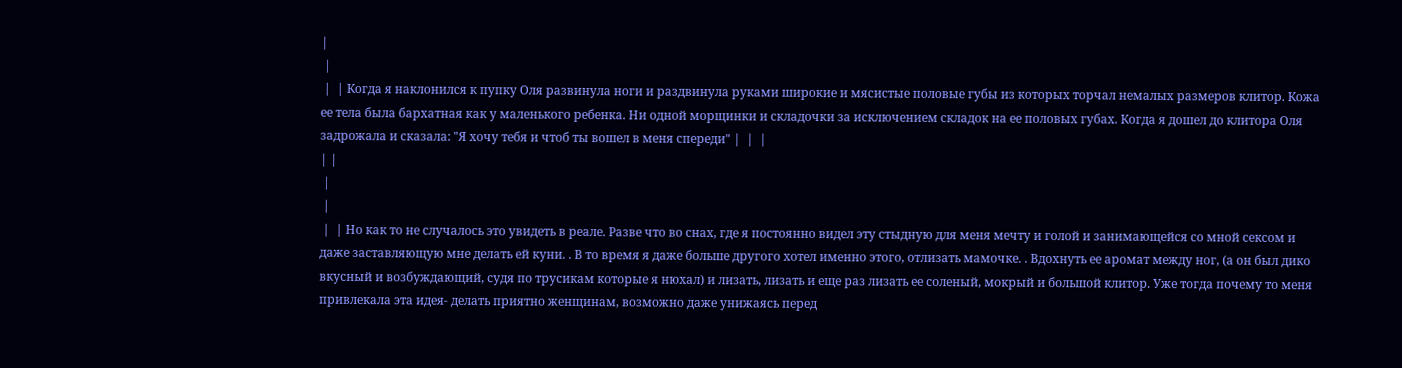|
 |
 |  | Когда я наклонился к пупку Оля развинула ноги и раздвинула руками широкие и мясистые половые губы из которых торчал немалых размеров клитор. Кожа ее тела была бархатная как у маленького ребенка. Ни одной морщинки и складочки за исключением складок на ее половых губах. Когда я дошел до клитора Оля задрожала и сказала: "Я хочу тебя и чтоб ты вошел в меня спереди" |  |  |
| |
 |
 |
 |  | Но как то не случалось это увидеть в реале. Разве что во снах, где я постоянно видел эту стыдную для меня мечту и голой и занимающейся со мной сексом и даже заставляющую мне делать ей куни. . В то время я даже больше другого хотел именно этого, отлизать мамочке. . Вдохнуть ее аромат между ног, (а он был дико вкусный и возбуждающий, судя по трусикам которые я нюхал) и лизать, лизать и еще раз лизать ее соленый, мокрый и большой клитор. Уже тогда почему то меня привлекала эта идея- делать приятно женщинам, возможно даже унижаясь перед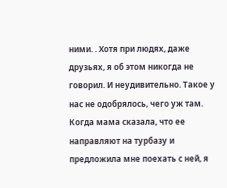ними. . Хотя при людях, даже друзьях, я об этом никогда не говорил. И неудивительно. Такое у нас не одобрялось, чего уж там. Когда мама сказала, что ее направляют на турбазу и предложила мне поехать с ней, я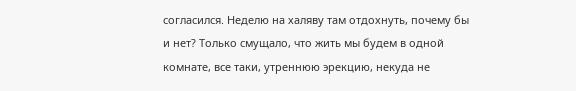согласился. Неделю на халяву там отдохнуть, почему бы и нет? Только смущало, что жить мы будем в одной комнате, все таки, утреннюю эрекцию, некуда не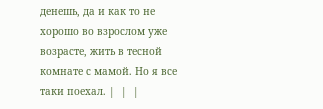денешь, да и как то не хорошо во взрослом уже возрасте, жить в тесной комнате с мамой. Но я все таки поехал. |  |  |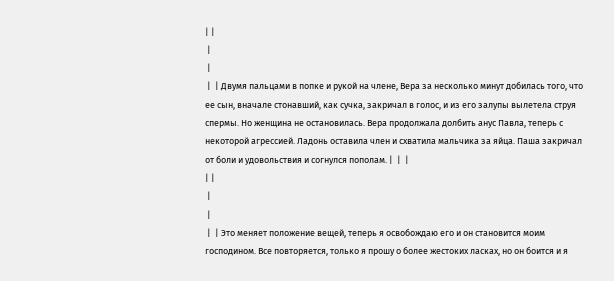| |
 |
 |
 |  | Двумя пальцами в попке и рукой на члене, Вера за несколько минут добилась того, что ее сын, вначале стонавший, как сучка, закричал в голос, и из его залупы вылетела струя спермы. Но женщина не остановилась. Вера продолжала долбить анус Павла, теперь с некоторой агрессией. Ладонь оставила член и схватила мальчика за яйца. Паша закричал от боли и удовольствия и согнулся пополам. |  |  |
| |
 |
 |
 |  | Это меняет положение вещей, теперь я освобождаю его и он становится моим господином. Все повторяется, только я прошу о более жестоких ласках, но он боится и я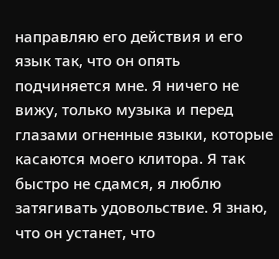направляю его действия и его язык так, что он опять подчиняется мне. Я ничего не вижу, только музыка и перед глазами огненные языки, которые касаются моего клитора. Я так быстро не сдамся, я люблю затягивать удовольствие. Я знаю, что он устанет, что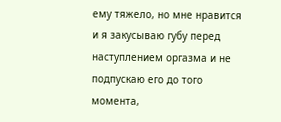ему тяжело, но мне нравится и я закусываю губу перед наступлением оргазма и не подпускаю его до того момента,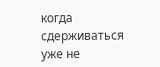когда сдерживаться уже не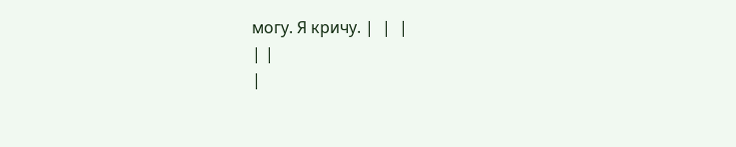могу. Я кричу. |  |  |
| |
|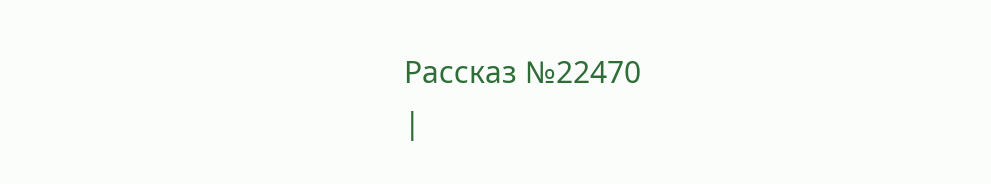Рассказ №22470
|